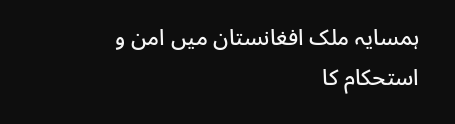ہمسایہ ملک افغانستان میں امن و استحکام کا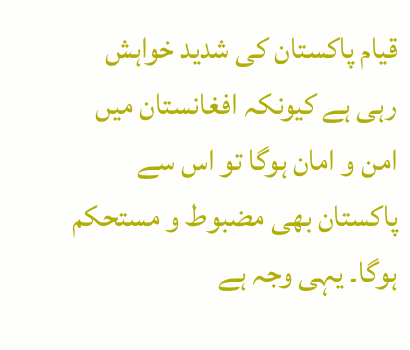قیام پاکستان کی شدید خواہش رہی ہے کیونکہ افغانستان میں امن و امان ہوگا تو اس سے پاکستان بھی مضبوط و مستحکم ہوگا۔ یہی وجہ ہے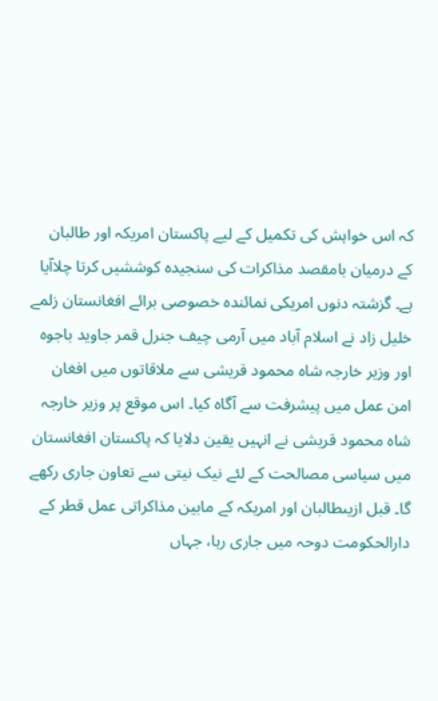کہ اس خواہش کی تکمیل کے لیے پاکستان امریکہ اور طالبان کے درمیان بامقصد مذاکرات کی سنجیدہ کوششیں کرتا چلاآیا ہے۔ گزشتہ دنوں امریکی نمائندہ خصوصی برائے افغانستان زلمے خلیل زاد نے اسلام آباد میں آرمی چیف جنرل قمر جاوید باجوہ اور وزیر خارجہ شاہ محمود قریشی سے ملاقاتوں میں افغان امن عمل میں پیشرفت سے آگاہ کیا۔ اس موقع پر وزیر خارجہ شاہ محمود قریشی نے انہیں یقین دلایا کہ پاکستان افغانستان میں سیاسی مصالحت کے لئے نیک نیتی سے تعاون جاری رکھے گا۔ قبل ازیںطالبان اور امریکہ کے مابین مذاکراتی عمل قطر کے دارالحکومت دوحہ میں جاری رہا، جہاں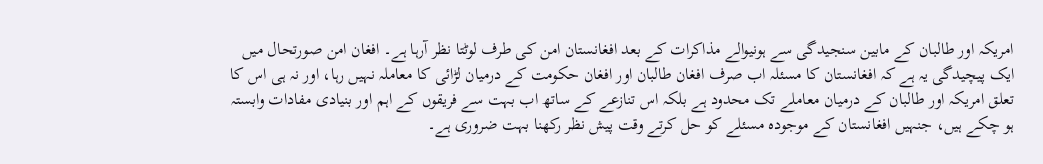امریکہ اور طالبان کے مابین سنجیدگی سے ہونیوالے مذاکرات کے بعد افغانستان امن کی طرف لوٹتا نظر آرہا ہے۔ افغان امن صورتحال میں ایک پیچیدگی یہ ہے کہ افغانستان کا مسئلہ اب صرف افغان طالبان اور افغان حکومت کے درمیان لڑائی کا معاملہ نہیں رہا، اور نہ ہی اس کا تعلق امریکہ اور طالبان کے درمیان معاملے تک محدود ہے بلکہ اس تنازعے کے ساتھ اب بہت سے فریقوں کے اہم اور بنیادی مفادات وابستہ ہو چکے ہیں، جنہیں افغانستان کے موجودہ مسئلے کو حل کرتے وقت پیش نظر رکھنا بہت ضروری ہے۔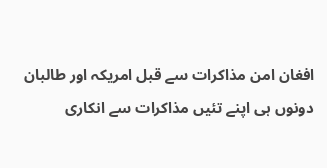افغان امن مذاکرات سے قبل امریکہ اور طالبان دونوں ہی اپنے تئیں مذاکرات سے انکاری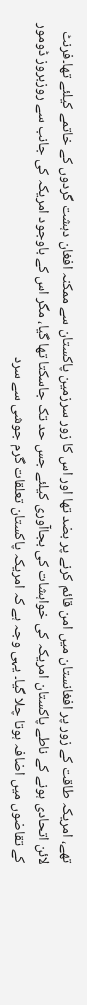تھے، امریکہ طاقت کے زور پر افغانستان میں امن قائم کرنے پر بضد تھا اور اس کا زور سرزمین پاکستان سے ممکنہ افغان دہشت گردوں کے خاتمے کیلئے تھا۔فرنٹ لائن اتحادی ہونے کے ناطے پاکستان امریکہ کی خواہشات کی بجاآوری کیلئے جس حد تک جاسکتا تھا گیا، مگر اس کے باوجود امریکہ کی جانب سے روزبروز ڈومور کے تقاضوں میں اضافہ ہوتا چلا گیا۔ یہی وجہ ہے کہ امریکہ پاکستان تعلقات گرم جوشی سے سرد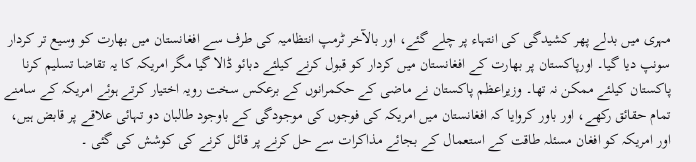مہری میں بدلے پھر کشیدگی کی انتہاء پر چلے گئے، اور بالآخر ٹرمپ انتظامیہ کی طرف سے افغانستان میں بھارت کو وسیع تر کردار سونپ دیا گیا۔ اورپاکستان پر بھارت کے افغانستان میں کردار کو قبول کرنے کیلئے دبائو ڈالا گیا مگر امریکہ کا یہ تقاضا تسلیم کرنا پاکستان کیلئے ممکن نہ تھا۔ وزیراعظم پاکستان نے ماضی کے حکمرانوں کے برعکس سخت رویہ اختیار کرتے ہوئے امریکہ کے سامنے تمام حقائق رکھے، اور باور کروایا کہ افغانستان میں امریکہ کی فوجوں کی موجودگی کے باوجود طالبان دو تہائی علاقے پر قابض ہیں، اور امریکہ کو افغان مسئلہ طاقت کے استعمال کے بجائے مذاکرات سے حل کرنے پر قائل کرنے کی کوشش کی گئی ۔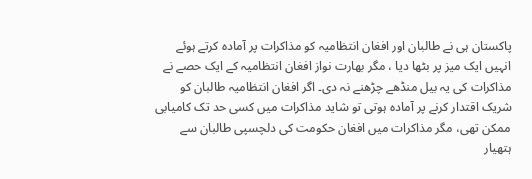پاکستان ہی نے طالبان اور افغان انتظامیہ کو مذاکرات پر آمادہ کرتے ہوئے انہیں ایک میز پر بٹھا دیا ، مگر بھارت نواز افغان انتظامیہ کے ایک حصے نے مذاکرات کی یہ بیل منڈھے چڑھنے نہ دی۔ اگر افغان انتظامیہ طالبان کو شریک اقتدار کرنے پر آمادہ ہوتی تو شاید مذاکرات میں کسی حد تک کامیابی ممکن تھی، مگر مذاکرات میں افغان حکومت کی دلچسپی طالبان سے ہتھیار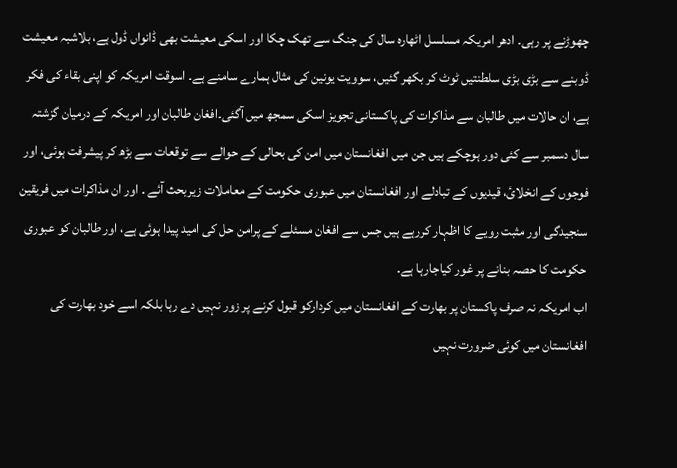چھوڑنے پر رہی۔ ادھر امریکہ مسلسل اٹھارہ سال کی جنگ سے تھک چکا اور اسکی معیشت بھی ڈانواں ڈول ہے، بلاشبہ معیشت ڈوبنے سے بڑی بڑی سلطنتیں ٹوٹ کر بکھر گئیں، سوویت یونین کی مثال ہمارے سامنے ہے۔ اسوقت امریکہ کو اپنی بقاء کی فکر ہے، ان حالات میں طالبان سے مذاکرات کی پاکستانی تجویز اسکی سمجھ میں آگئی۔افغان طالبان اور امریکہ کے درمیان گزشتہ سال دسمبر سے کئی دور ہوچکے ہیں جن میں افغانستان میں امن کی بحالی کے حوالے سے توقعات سے بڑھ کر پیشرفت ہوئی، اور فوجوں کے انخلائ، قیدیوں کے تبادلے اور افغانستان میں عبوری حکومت کے معاملات زیربحث آئے ۔ اور ان مذاکرات میں فریقین سنجیدگی اور مثبت رویے کا اظہار کررہے ہیں جس سے افغان مسئلے کے پرامن حل کی امید پیدا ہوئی ہے، اور طالبان کو عبوری حکومت کا حصہ بنانے پر غور کیاجارہا ہے۔
اب امریکہ نہ صرف پاکستان پر بھارت کے افغانستان میں کردارکو قبول کرنے پر زور نہیں دے رہا بلکہ اسے خود بھارت کی افغانستان میں کوئی ضرورت نہیں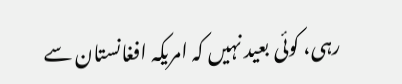رہی، کوئی بعید نہیں کہ امریکہ افغانستان سے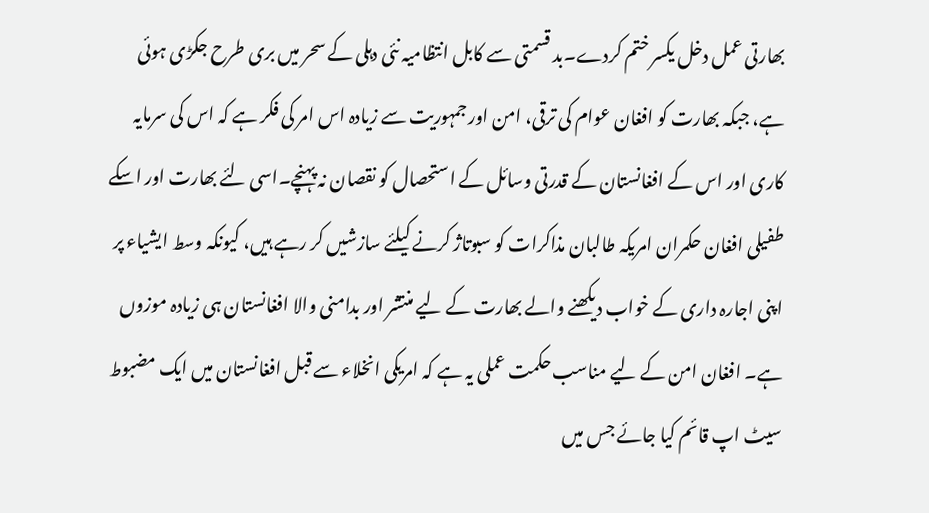بھارتی عمل دخل یکسر ختم کردے۔بد قسمتی سے کابل انتظامیہ نئی دہلی کے سحر میں بری طرح جکڑی ہوئی ہے، جبکہ بھارت کو افغان عوام کی ترقی، امن اور جمہوریت سے زیادہ اس امر کی فکر ہے کہ اس کی سرمایہ کاری اور اس کے افغانستان کے قدرتی وسائل کے استحصال کو نقصان نہ پہنچے۔اسی لئے بھارت اور اسکے طفیلی افغان حکمران امریکہ طالبان مذاکرات کو سبوتاژ کرنے کیلئے سازشیں کر رہے ہیں، کیونکہ وسط ایشیاء پر اپنی اجارہ داری کے خواب دیکھنے والے بھارت کے لیے منتشر اور بدامنی والا افغانستان ہی زیادہ موزوں ہے۔ افغان امن کے لیے مناسب حکمت عملی یہ ہے کہ امریکی انخلاء سے قبل افغانستان میں ایک مضبوط سیٹ اپ قائم کیا جائے جس میں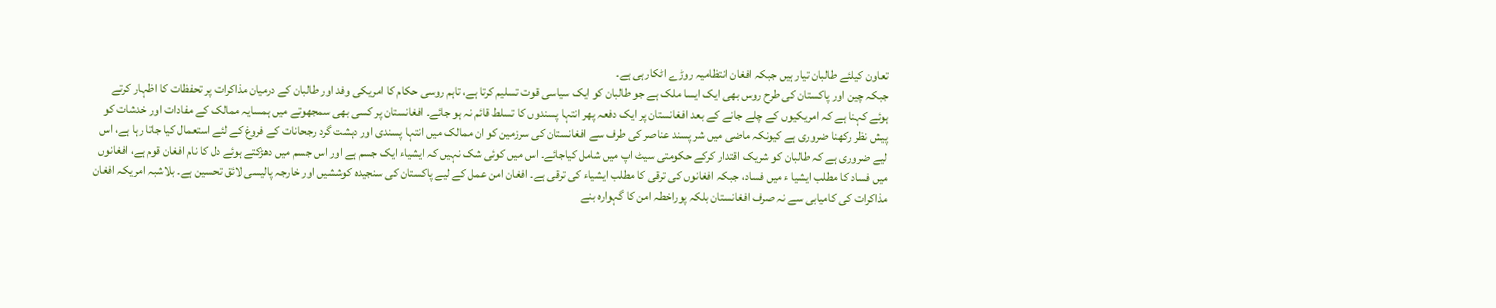تعاون کیلئے طالبان تیار ہیں جبکہ افغان انتظامیہ روڑے اٹکارہی ہے۔
جبکہ چین اور پاکستان کی طرح روس بھی ایک ایسا ملک ہے جو طالبان کو ایک سیاسی قوت تسلیم کرتا ہے، تاہم روسی حکام کا امریکی وفد اور طالبان کے درمیان مذاکرات پر تحفظات کا اظہار کرتے ہوئے کہنا ہے کہ امریکیوں کے چلے جانے کے بعد افغانستان پر ایک دفعہ پھر انتہا پسندوں کا تسلط قائم نہ ہو جائے۔ افغانستان پر کسی بھی سمجھوتے میں ہمسایہ ممالک کے مفادات اور خدشات کو پیش نظر رکھنا ضروری ہے کیونکہ ماضی میں شر پسند عناصر کی طرف سے افغانستان کی سرزمین کو ان ممالک میں انتہا پسندی اور دہشت گرد رجحانات کے فروغ کے لئے استعمال کیا جاتا رہا ہے، اس لیے ضروری ہے کہ طالبان کو شریک اقتدار کرکے حکومتی سیٹ اپ میں شامل کیاجائے۔ اس میں کوئی شک نہیں کہ ایشیاء ایک جسم ہے اور اس جسم میں دھڑکتے ہوئے دل کا نام افغان قوم ہے، افغانوں میں فساد کا مطلب ایشیا ء میں فساد، جبکہ افغانوں کی ترقی کا مطلب ایشیاء کی ترقی ہے۔ افغان امن عمل کے لیے پاکستان کی سنجیدہ کوششیں اور خارجہ پالیسی لائق تحسین ہے۔ بلاشبہ امریکہ افغان مذاکرات کی کامیابی سے نہ صرف افغانستان بلکہ پوراخطہ امن کا گہوارہ بنے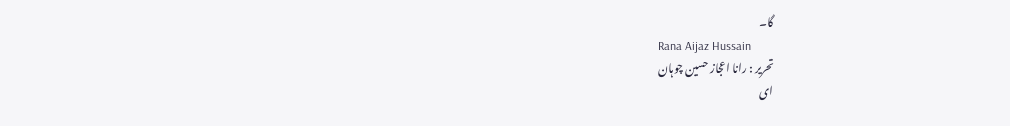گا۔
Rana Aijaz Hussain
تحریر : رانا اعجاز حسین چوہان
ای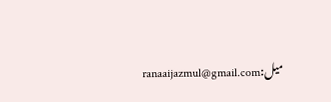میل:ranaaijazmul@gmail.com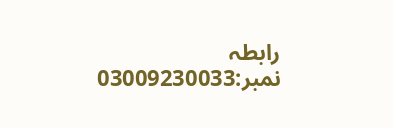رابطہ نمبر:03009230033